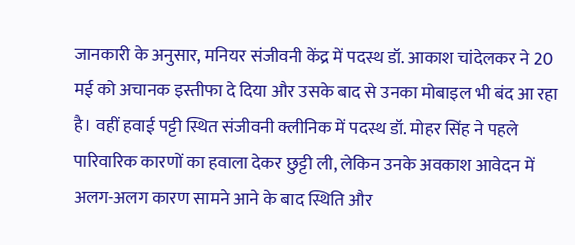जानकारी के अनुसार, मनियर संजीवनी केंद्र में पदस्थ डॉ. आकाश चांदेलकर ने 20 मई को अचानक इस्तीफा दे दिया और उसके बाद से उनका मोबाइल भी बंद आ रहा है। वहीं हवाई पट्टी स्थित संजीवनी क्लीनिक में पदस्थ डॉ. मोहर सिंह ने पहले पारिवारिक कारणों का हवाला देकर छुट्टी ली, लेकिन उनके अवकाश आवेदन में अलग-अलग कारण सामने आने के बाद स्थिति और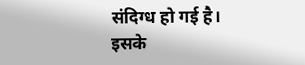संदिग्ध हो गई है।
इसके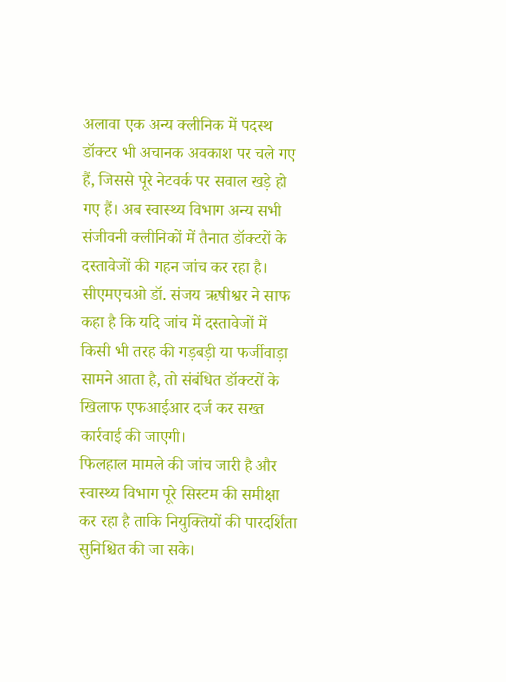अलावा एक अन्य क्लीनिक में पदस्थ डॉक्टर भी अचानक अवकाश पर चले गए हैं, जिससे पूरे नेटवर्क पर सवाल खड़े हो गए हैं। अब स्वास्थ्य विभाग अन्य सभी संजीवनी क्लीनिकों में तैनात डॉक्टरों के दस्तावेजों की गहन जांच कर रहा है।
सीएमएचओ डॉ. संजय ऋषीश्वर ने साफ कहा है कि यदि जांच में दस्तावेजों में किसी भी तरह की गड़बड़ी या फर्जीवाड़ा सामने आता है, तो संबंधित डॉक्टरों के खिलाफ एफआईआर दर्ज कर सख्त कार्रवाई की जाएगी।
फिलहाल मामले की जांच जारी है और स्वास्थ्य विभाग पूरे सिस्टम की समीक्षा कर रहा है ताकि नियुक्तियों की पारदर्शिता सुनिश्चित की जा सके।